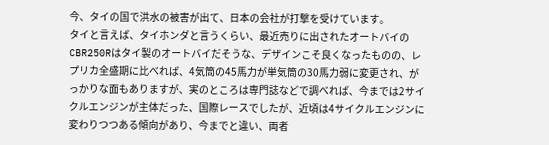今、タイの国で洪水の被害が出て、日本の会社が打撃を受けています。
タイと言えば、タイホンダと言うくらい、最近売りに出されたオートバイのCBR250Rはタイ製のオートバイだそうな、デザインこそ良くなったものの、レプリカ全盛期に比べれば、4気筒の45馬力が単気筒の30馬力弱に変更され、がっかりな面もありますが、実のところは専門誌などで調べれば、今までは2サイクルエンジンが主体だった、国際レースでしたが、近頃は4サイクルエンジンに変わりつつある傾向があり、今までと違い、両者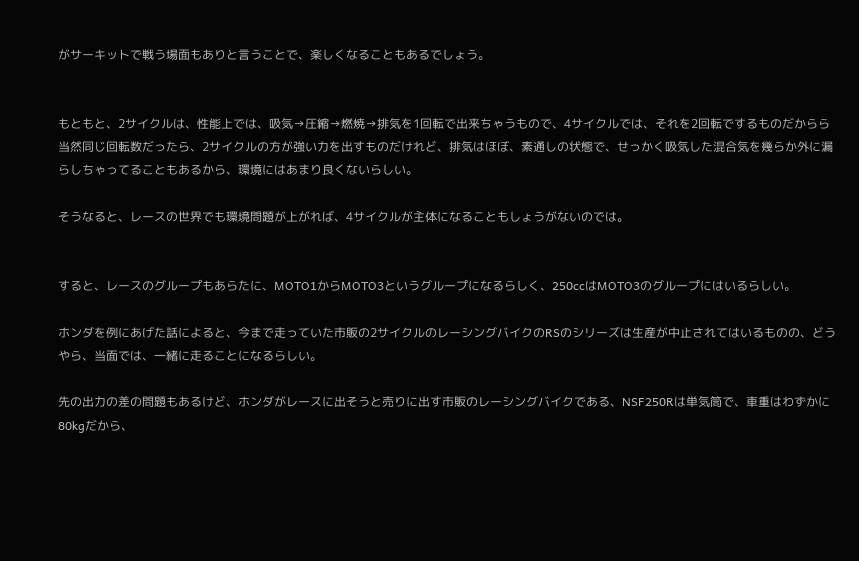がサーキットで戦う場面もありと言うことで、楽しくなることもあるでしょう。


もともと、2サイクルは、性能上では、吸気→圧縮→燃焼→排気を1回転で出来ちゃうもので、4サイクルでは、それを2回転でするものだからら当然同じ回転数だったら、2サイクルの方が強い力を出すものだけれど、排気はほぼ、素通しの状態で、せっかく吸気した混合気を幾らか外に漏らしちゃってることもあるから、環境にはあまり良くないらしい。

そうなると、レースの世界でも環境問題が上がれば、4サイクルが主体になることもしょうがないのでは。


すると、レースのグループもあらたに、MOTO1からMOTO3というグループになるらしく、250ccはMOTO3のグループにはいるらしい。

ホンダを例にあげた話によると、今まで走っていた市販の2サイクルのレーシングバイクのRSのシリーズは生産が中止されてはいるものの、どうやら、当面では、一緒に走ることになるらしい。

先の出力の差の問題もあるけど、ホンダがレースに出そうと売りに出す市販のレーシングバイクである、NSF250Rは単気筒で、車重はわずかに80kgだから、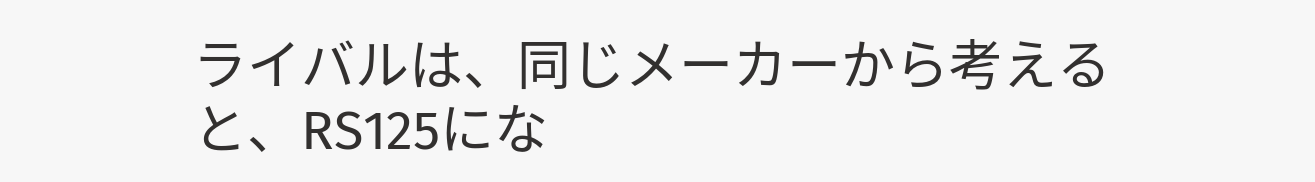ライバルは、同じメーカーから考えると、RS125にな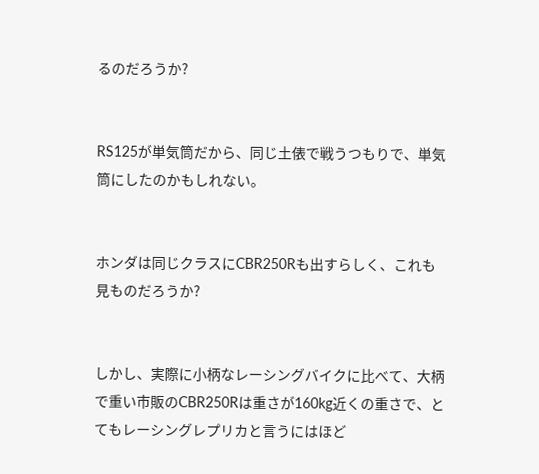るのだろうか?


RS125が単気筒だから、同じ土俵で戦うつもりで、単気筒にしたのかもしれない。


ホンダは同じクラスにCBR250Rも出すらしく、これも見ものだろうか?


しかし、実際に小柄なレーシングバイクに比べて、大柄で重い市販のCBR250Rは重さが160kg近くの重さで、とてもレーシングレプリカと言うにはほど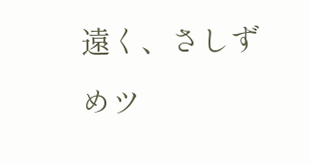遠く、さしずめツ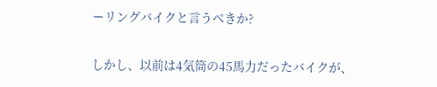ーリングバイクと言うべきか?


しかし、以前は4気筒の45馬力だったバイクが、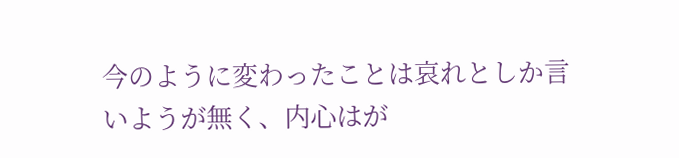今のように変わったことは哀れとしか言いようが無く、内心はが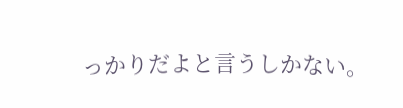っかりだよと言うしかない。